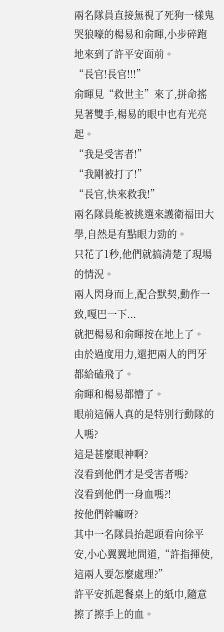兩名隊員直接無視了死狗一樣鬼哭狼嚎的楊易和俞暉,小步碎跑地來到了許平安面前。
“長官!長官!!!”
俞暉見“救世主”來了,拼命搖晃著雙手,楊易的眼中也有光亮起。
“我是受害者!”
“我剛被打了!”
“長官,快來救我!”
兩名隊員能被挑選來護衛福田大學,自然是有點眼力勁的。
只花了1秒,他們就搞清楚了現場的情況。
兩人閃身而上,配合默契,動作一致,嘎巴一下...
就把楊易和俞暉按在地上了。
由於過度用力,還把兩人的門牙都給磕飛了。
俞暉和楊易都懵了。
眼前這倆人真的是特別行動隊的人嗎?
這是甚麼眼神啊?
沒看到他們才是受害者嗎?
沒看到他們一身血嗎?!
按他們幹嘛呀?
其中一名隊員抬起頭看向徐平安,小心翼翼地問道,“許指揮使,這兩人要怎麼處理?”
許平安抓起餐桌上的紙巾,隨意擦了擦手上的血。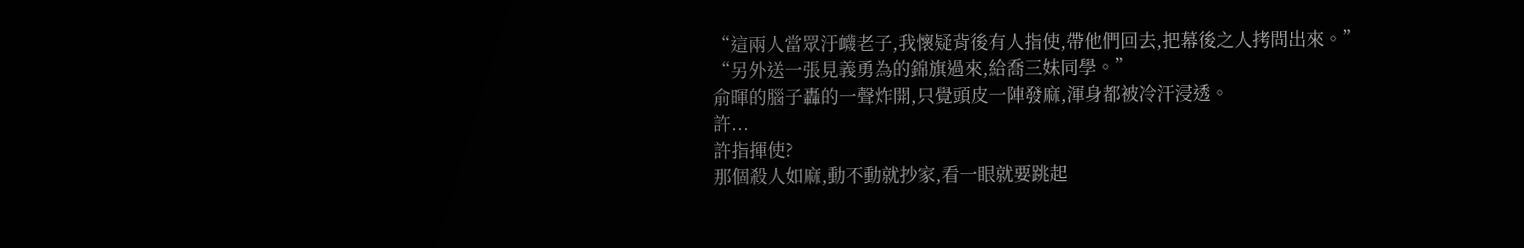“這兩人當眾汙衊老子,我懷疑背後有人指使,帶他們回去,把幕後之人拷問出來。”
“另外送一張見義勇為的錦旗過來,給喬三妹同學。”
俞暉的腦子轟的一聲炸開,只覺頭皮一陣發麻,渾身都被冷汗浸透。
許...
許指揮使?
那個殺人如麻,動不動就抄家,看一眼就要跳起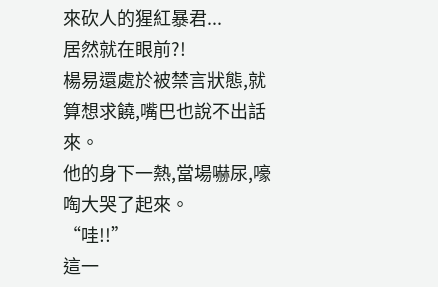來砍人的猩紅暴君...
居然就在眼前?!
楊易還處於被禁言狀態,就算想求饒,嘴巴也說不出話來。
他的身下一熱,當場嚇尿,嚎啕大哭了起來。
“哇!!”
這一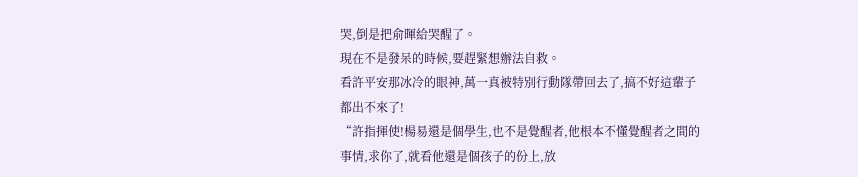哭,倒是把俞暉給哭醒了。
現在不是發呆的時候,要趕緊想辦法自救。
看許平安那冰冷的眼神,萬一真被特別行動隊帶回去了,搞不好這輩子都出不來了!
“許指揮使!楊易還是個學生,也不是覺醒者,他根本不懂覺醒者之間的事情,求你了,就看他還是個孩子的份上,放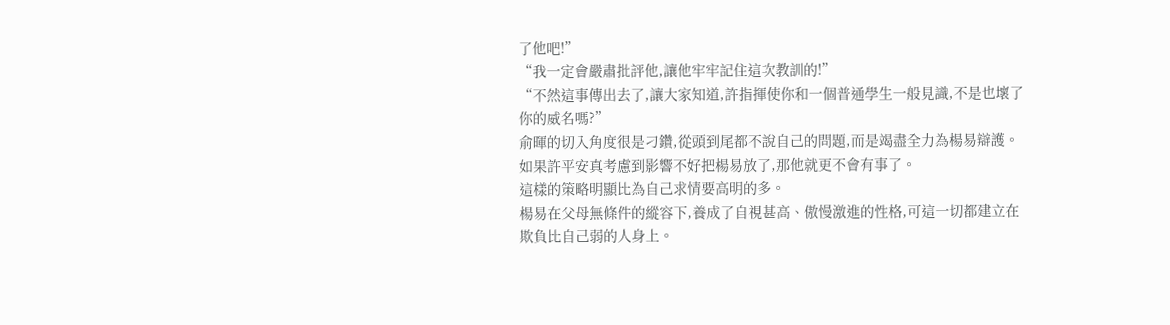了他吧!”
“我一定會嚴肅批評他,讓他牢牢記住這次教訓的!”
“不然這事傳出去了,讓大家知道,許指揮使你和一個普通學生一般見識,不是也壞了你的威名嗎?”
俞暉的切入角度很是刁鑽,從頭到尾都不說自己的問題,而是竭盡全力為楊易辯護。
如果許平安真考慮到影響不好把楊易放了,那他就更不會有事了。
這樣的策略明顯比為自己求情要高明的多。
楊易在父母無條件的縱容下,養成了自視甚高、傲慢激進的性格,可這一切都建立在欺負比自己弱的人身上。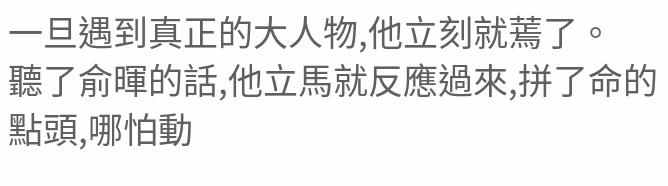一旦遇到真正的大人物,他立刻就蔫了。
聽了俞暉的話,他立馬就反應過來,拼了命的點頭,哪怕動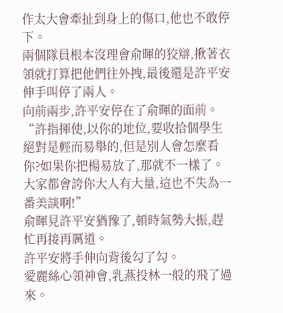作太大會牽扯到身上的傷口,他也不敢停下。
兩個隊員根本沒理會俞暉的狡辯,揪著衣領就打算把他們往外拽,最後還是許平安伸手叫停了兩人。
向前兩步,許平安停在了俞暉的面前。
“許指揮使,以你的地位,要收拾個學生絕對是輕而易舉的,但是別人會怎麼看你?如果你把楊易放了,那就不一樣了。大家都會誇你大人有大量,這也不失為一番美談啊!”
俞暉見許平安猶豫了,頓時氣勢大振,趕忙再接再厲道。
許平安將手伸向背後勾了勾。
愛麗絲心領神會,乳燕投林一般的飛了過來。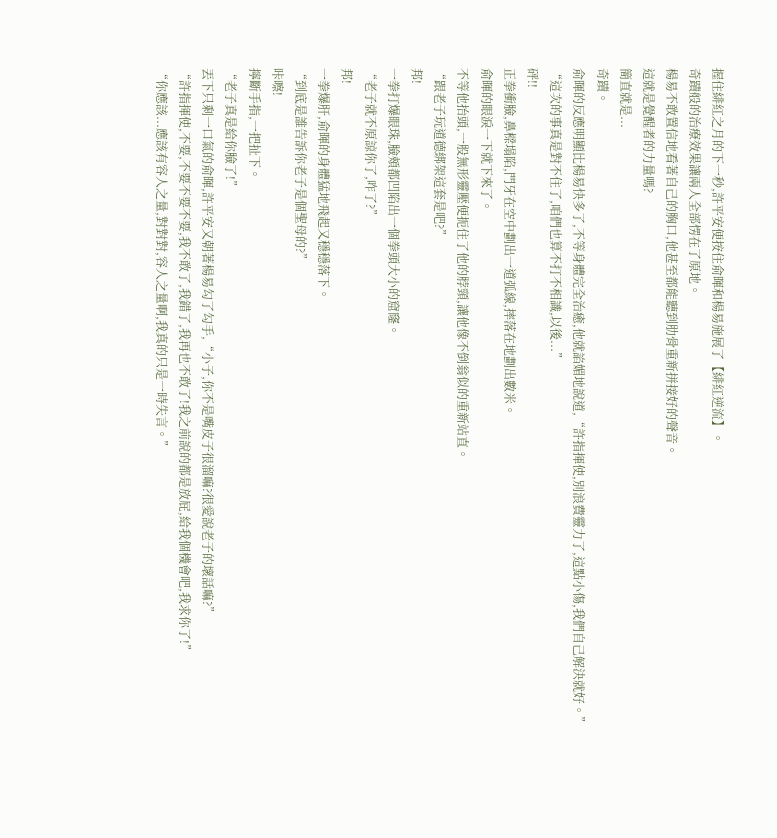握住緋紅之月的下一秒,許平安便按住俞暉和楊易施展了【緋紅逆流】。
奇蹟般的治療效果讓兩人全部愣在了原地。
楊易不敢置信地看著自己的胸口,他甚至都能聽到肋骨重新拼接好的聲音。
這就是覺醒者的力量嗎?
簡直就是...
奇蹟。
俞暉的反應明顯比楊易快多了,不等身體完全治癒,他就諂媚地說道,“許指揮使,別浪費靈力了,這點小傷,我們自己解決就好。”
“這次的事真是對不住了,咱們也算不打不相識,以後...”
砰!!
正拳衝臉,鼻樑塌陷,門牙在空中劃出一道弧線,摔落在地劃出數米。
俞暉的眼淚一下就下來了。
不等他抬頭,一股無形靈壓便扼住了他的脖頸,讓他像不倒翁似的重新站直。
“跟老子玩道德綁架這套是吧?”
邦!
一拳打爆眼珠,臉頰都凹陷出一個拳頭大小的窟窿。
“老子就不原諒你了,咋了?”
邦!
一拳爆肝,俞暉的身體猛地飛起又穩穩落下。
“到底是誰告訴你老子是個聖母的?”
咔嚓!
擰斷手指,一把扯下。
“老子真是給你臉了!”
丟下只剩一口氣的俞暉,許平安又朝著楊易勾了勾手,“小子,你不是嘴皮子很溜嘛?很愛說老子的壞話嘛?”
“許指揮使,不要,不要不要不要,我不敢了,我錯了,我再也不敢了!我之前說的都是放屁,給我個機會吧,我求你了!”
“你應該...應該有容人之量,對對對,容人之量啊,我真的只是一時失言。”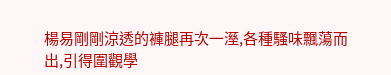楊易剛剛涼透的褲腿再次一溼,各種騷味飄蕩而出,引得圍觀學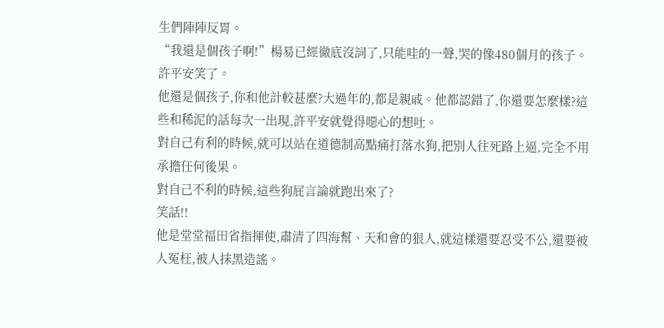生們陣陣反胃。
“我還是個孩子啊!”楊易已經徹底沒詞了,只能哇的一聲,哭的像480個月的孩子。
許平安笑了。
他還是個孩子,你和他計較甚麼?大過年的,都是親戚。他都認錯了,你還要怎麼樣?這些和稀泥的話每次一出現,許平安就覺得噁心的想吐。
對自己有利的時候,就可以站在道德制高點痛打落水狗,把別人往死路上逼,完全不用承擔任何後果。
對自己不利的時候,這些狗屁言論就跑出來了?
笑話!!
他是堂堂福田省指揮使,肅清了四海幫、天和會的狠人,就這樣還要忍受不公,還要被人冤枉,被人抹黑造謠。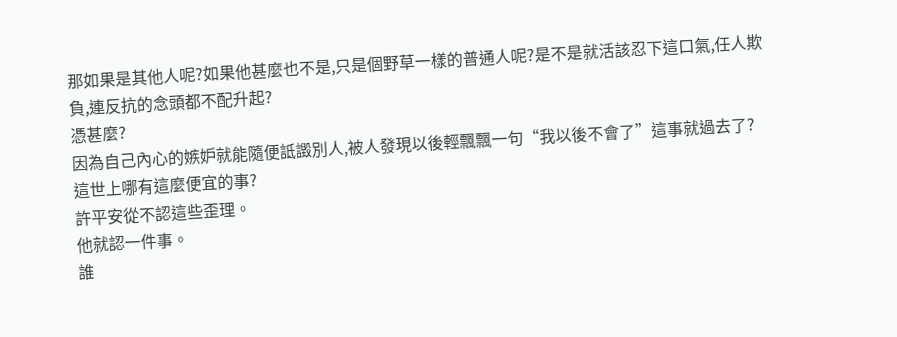那如果是其他人呢?如果他甚麼也不是,只是個野草一樣的普通人呢?是不是就活該忍下這口氣,任人欺負,連反抗的念頭都不配升起?
憑甚麼?
因為自己內心的嫉妒就能隨便詆譭別人,被人發現以後輕飄飄一句“我以後不會了”這事就過去了?
這世上哪有這麼便宜的事?
許平安從不認這些歪理。
他就認一件事。
誰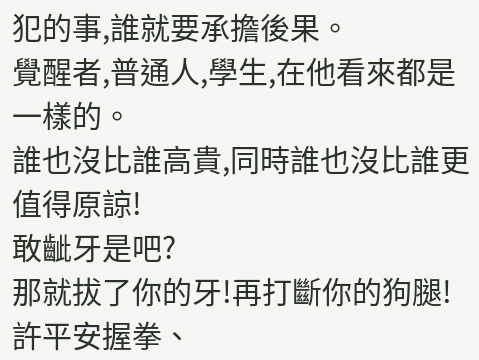犯的事,誰就要承擔後果。
覺醒者,普通人,學生,在他看來都是一樣的。
誰也沒比誰高貴,同時誰也沒比誰更值得原諒!
敢齜牙是吧?
那就拔了你的牙!再打斷你的狗腿!
許平安握拳、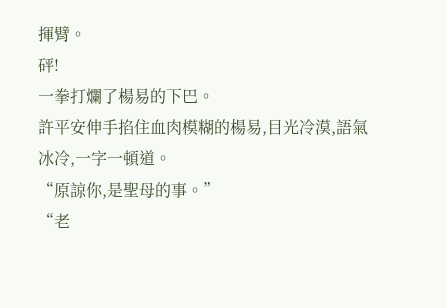揮臂。
砰!
一拳打爛了楊易的下巴。
許平安伸手掐住血肉模糊的楊易,目光冷漠,語氣冰冷,一字一頓道。
“原諒你,是聖母的事。”
“老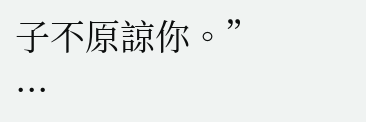子不原諒你。”
...